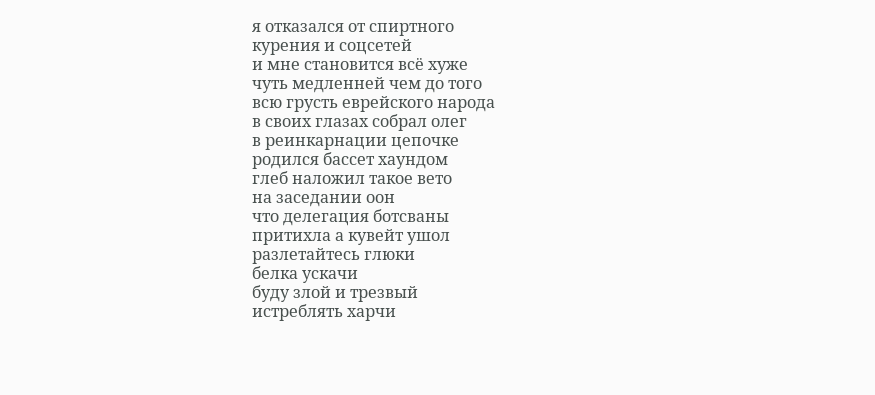я отказался от спиртного
курения и соцсетей
и мне становится всё хуже
чуть медленней чем до того
всю грусть еврейского народа
в своих глазах собрал олег
в реинкарнации цепочке
родился бассет хаундом
глеб наложил такое вето
на заседании оон
что делегация ботсваны
притихла а кувейт ушол
разлетайтесь глюки
белка ускачи
буду злой и трезвый
истреблять харчи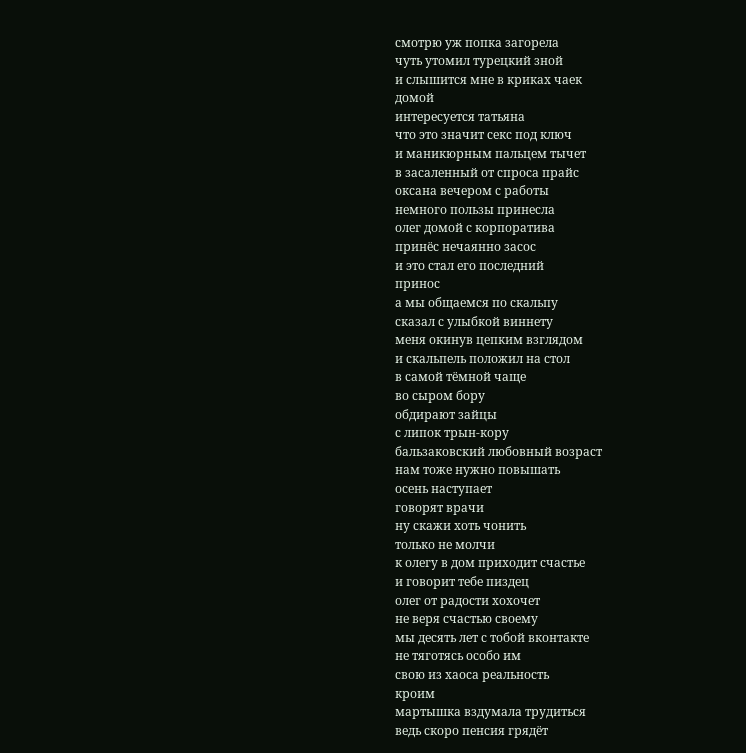смотрю уж попка загорела
чуть утомил турецкий зной
и слышится мне в криках чаек
домой
интересуется татьяна
что это значит секс под ключ
и маникюрным пальцем тычет
в засаленный от спроса прайс
оксана вечером с работы
немного пользы принесла
олег домой с корпоратива
принёс нечаянно засос
и это стал его последний
принос
а мы общаемся по скальпу
сказал с улыбкой виннету
меня окинув цепким взглядом
и скальпель положил на стол
в самой тёмной чаще
во сыром бору
обдирают зайцы
с липок трын-кору
бальзаковский любовный возраст
нам тоже нужно повышать
осень наступает
говорят врачи
ну скажи хоть чонить
только не молчи
к олегу в дом приходит счастье
и говорит тебе пиздец
олег от радости хохочет
не веря счастью своему
мы десять лет с тобой вконтакте
не тяготясь особо им
свою из хаоса реальность
кроим
мартышка вздумала трудиться
ведь скоро пенсия грядёт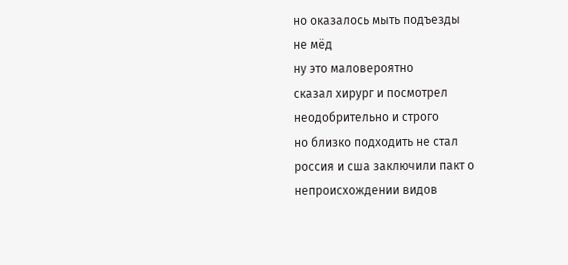но оказалось мыть подъезды
не мёд
ну это маловероятно
сказал хирург и посмотрел
неодобрительно и строго
но близко подходить не стал
россия и сша заключили пакт о
непроисхождении видов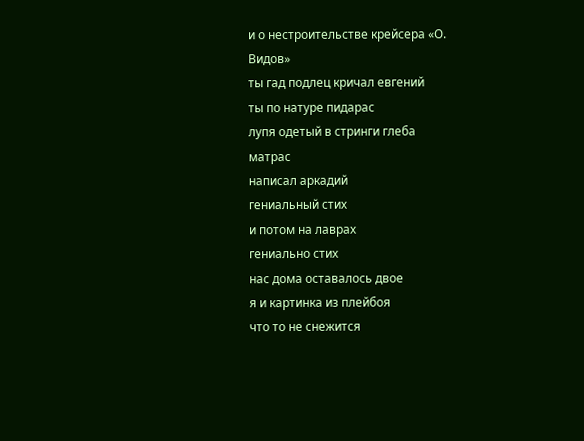и о нестроительстве крейсера «О.
Видов»
ты гад подлец кричал евгений
ты по натуре пидарас
лупя одетый в стринги глеба
матрас
написал аркадий
гениальный стих
и потом на лаврах
гениально стих
нас дома оставалось двое
я и картинка из плейбоя
что то не снежится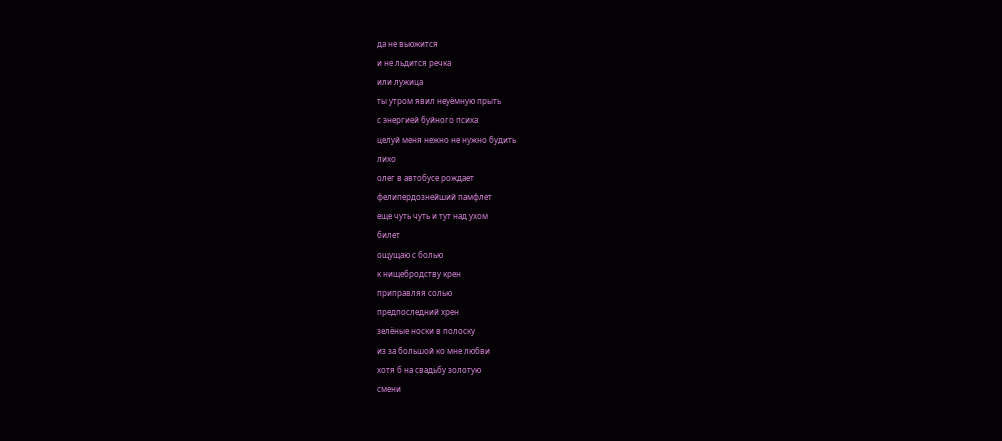да не вьюжится
и не льдится речка
или лужица
ты утром явил неуёмную прыть
с энергией буйного психа
целуй меня нежно не нужно будить
лихо
олег в автобусе рождает
фелипердознейший памфлет
еще чуть чуть и тут над ухом
билет
ощущаю с болью
к нищебродству крен
приправляя солью
предпоследний хрен
зелёные носки в полоску
из за большой ко мне любви
хотя б на свадьбу золотую
смени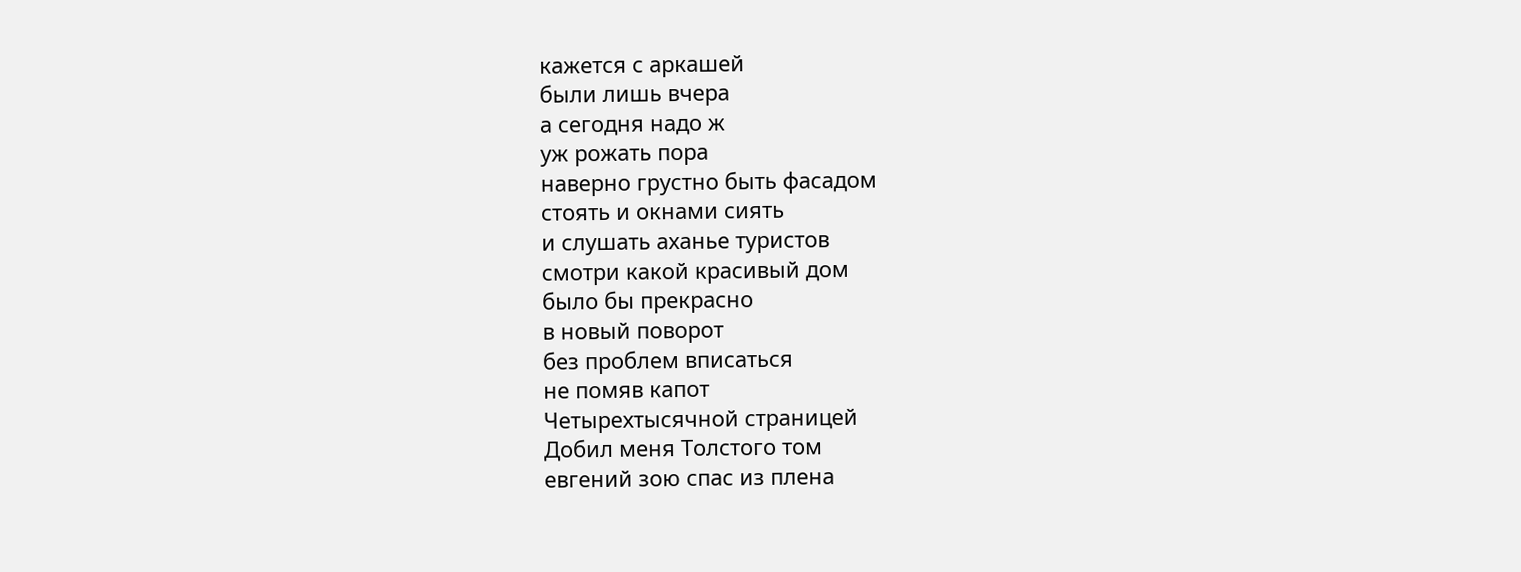кажется с аркашей
были лишь вчера
а сегодня надо ж
уж рожать пора
наверно грустно быть фасадом
стоять и окнами сиять
и слушать аханье туристов
смотри какой красивый дом
было бы прекрасно
в новый поворот
без проблем вписаться
не помяв капот
Четырехтысячной страницей
Добил меня Толстого том
евгений зою спас из плена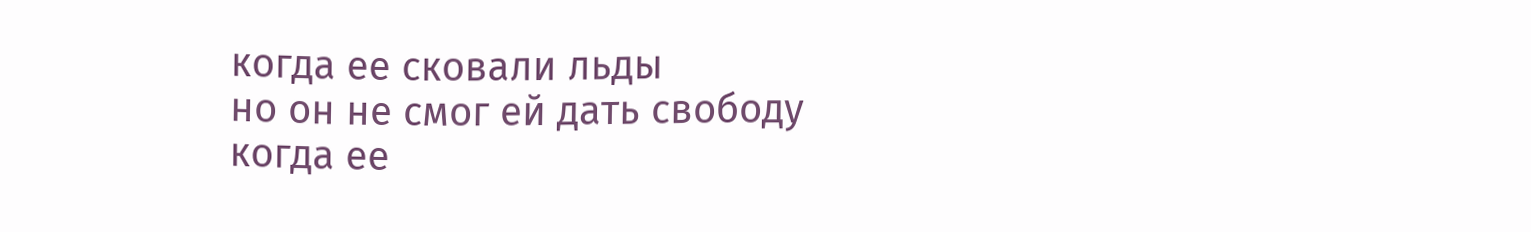когда ее сковали льды
но он не смог ей дать свободу
когда ее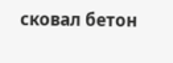сковал бетон